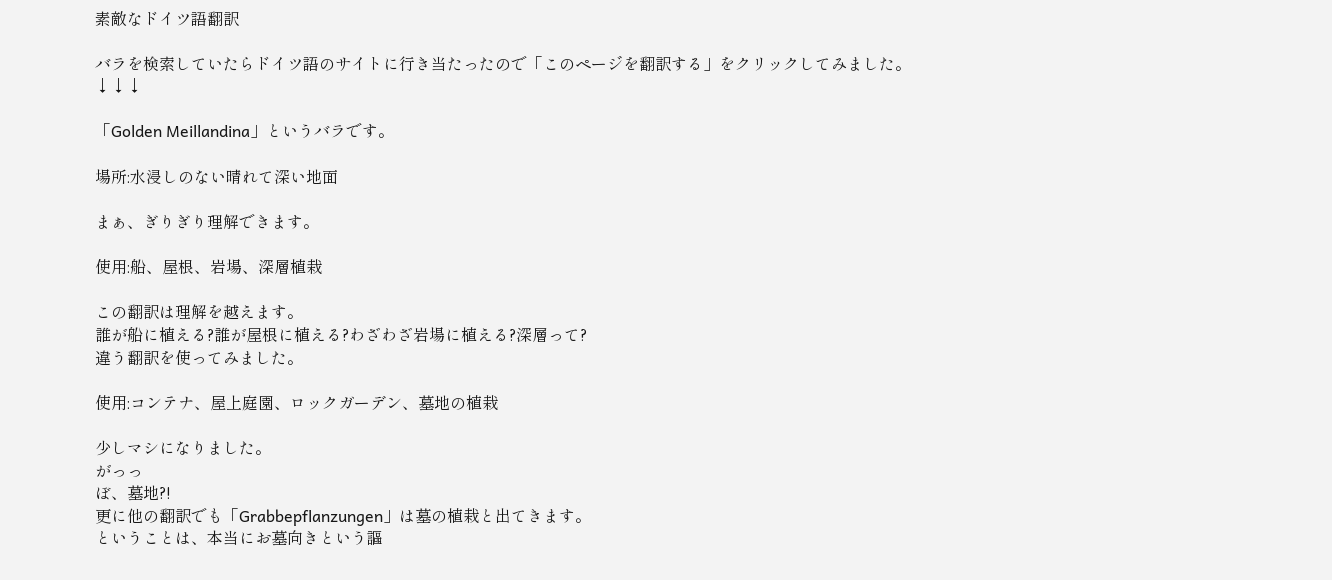素敵なドイツ語翻訳

バラを検索していたらドイツ語のサイトに行き当たったので「このページを翻訳する」をクリックしてみました。
↓↓↓

「Golden Meillandina」というバラです。

場所:水浸しのない晴れて深い地面

まぁ、ぎりぎり理解できます。

使用:船、屋根、岩場、深層植栽

この翻訳は理解を越えます。
誰が船に植える?誰が屋根に植える?わざわざ岩場に植える?深層って?
違う翻訳を使ってみました。

使用:コンテナ、屋上庭園、ロックガーデン、墓地の植栽

少しマシになりました。
がっっ
ぼ、墓地?!
更に他の翻訳でも「Grabbepflanzungen」は墓の植栽と出てきます。
ということは、本当にお墓向きという謳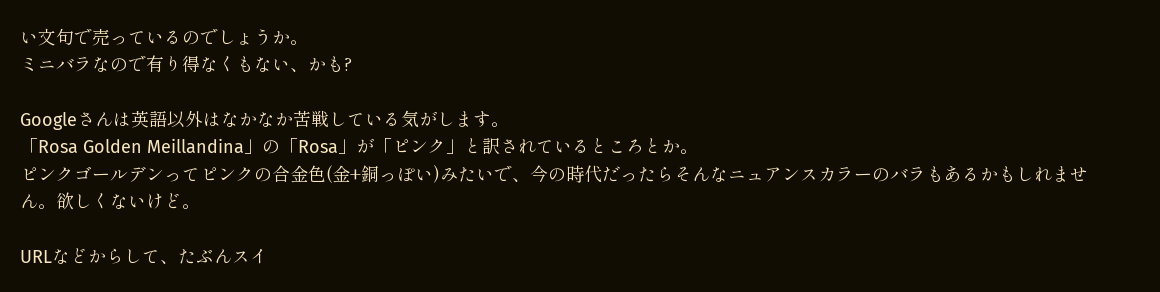い文句で売っているのでしょうか。
ミニバラなので有り得なくもない、かも?

Googleさんは英語以外はなかなか苦戦している気がします。
「Rosa Golden Meillandina」の「Rosa」が「ピンク」と訳されているところとか。
ピンクゴールデンってピンクの合金色(金+銅っぽい)みたいで、今の時代だったらそんなニュアンスカラーのバラもあるかもしれません。欲しくないけど。

URLなどからして、たぶんスイ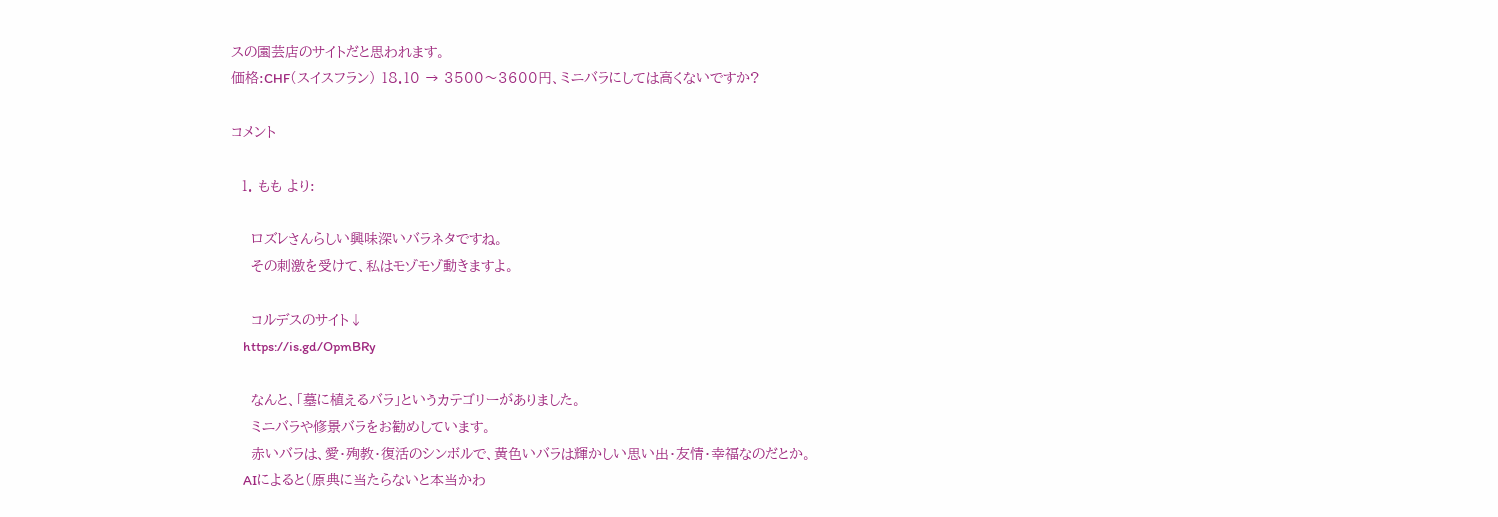スの園芸店のサイトだと思われます。
価格:CHF(スイスフラン) 18.10 → 3500〜3600円、ミニバラにしては高くないですか?

コメント

  1. もも より:

    ロズレさんらしい興味深いバラネタですね。
    その刺激を受けて、私はモゾモゾ動きますよ。

    コルデスのサイト↓
    https://is.gd/OpmBRy

    なんと、「墓に植えるバラ」というカテゴリーがありました。
    ミニバラや修景バラをお勧めしています。
    赤いバラは、愛・殉教・復活のシンボルで、黄色いバラは輝かしい思い出・友情・幸福なのだとか。
    AIによると(原典に当たらないと本当かわ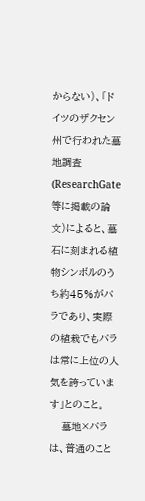からない)、「ドイツのザクセン州で行われた墓地調査(ResearchGate等に掲載の論文)によると、墓石に刻まれる植物シンボルのうち約45%がバラであり、実際の植栽でもバラは常に上位の人気を誇っています」とのこと。
    墓地×バラは、普通のこと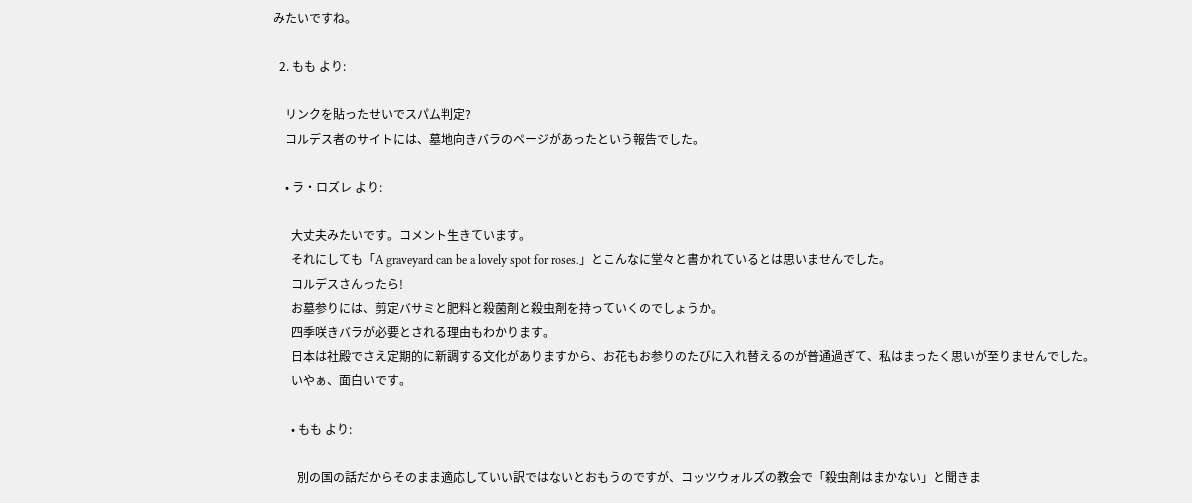みたいですね。

  2. もも より:

    リンクを貼ったせいでスパム判定?
    コルデス者のサイトには、墓地向きバラのページがあったという報告でした。

    • ラ・ロズレ より:

      大丈夫みたいです。コメント生きています。
      それにしても「A graveyard can be a lovely spot for roses.」とこんなに堂々と書かれているとは思いませんでした。
      コルデスさんったら!
      お墓参りには、剪定バサミと肥料と殺菌剤と殺虫剤を持っていくのでしょうか。
      四季咲きバラが必要とされる理由もわかります。
      日本は社殿でさえ定期的に新調する文化がありますから、お花もお参りのたびに入れ替えるのが普通過ぎて、私はまったく思いが至りませんでした。
      いやぁ、面白いです。

      • もも より:

        別の国の話だからそのまま適応していい訳ではないとおもうのですが、コッツウォルズの教会で「殺虫剤はまかない」と聞きま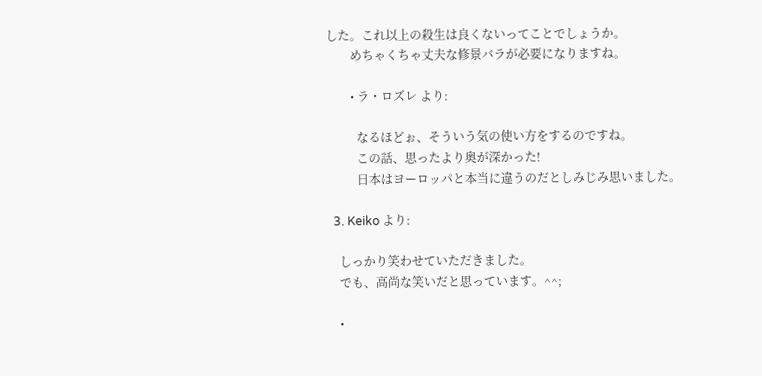した。これ以上の殺生は良くないってことでしょうか。
        めちゃくちゃ丈夫な修景バラが必要になりますね。

        • ラ・ロズレ より:

          なるほどぉ、そういう気の使い方をするのですね。
          この話、思ったより奥が深かった!
          日本はヨーロッパと本当に違うのだとしみじみ思いました。

  3. Keiko より:

    しっかり笑わせていただきました。
    でも、高尚な笑いだと思っています。^^;

    •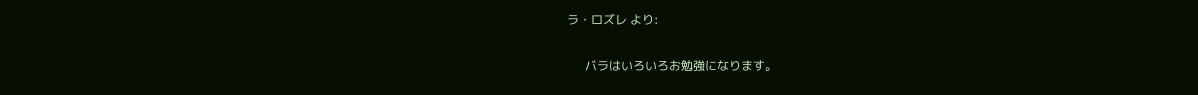ラ・ロズレ より:

      バラはいろいろお勉強になります。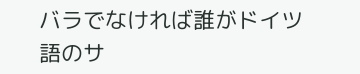バラでなければ誰がドイツ語のサ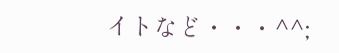イトなど・・・^^;